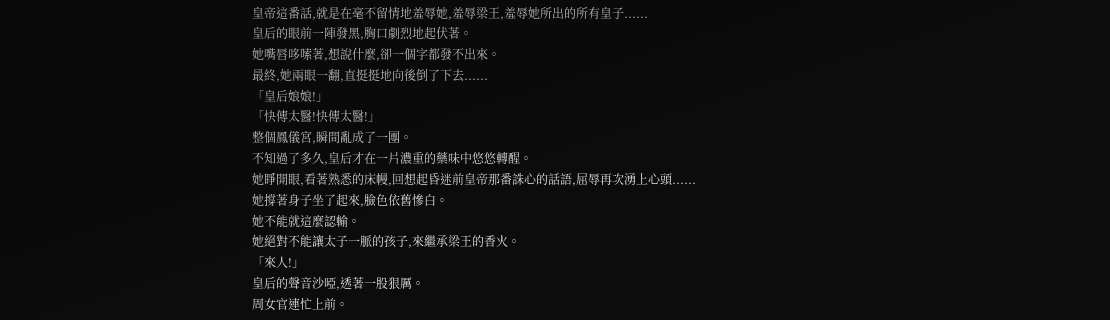皇帝這番話,就是在毫不留情地羞辱她,羞辱梁王,羞辱她所出的所有皇子......
皇后的眼前一陣發黑,胸口劇烈地起伏著。
她嘴唇哆嗦著,想說什麼,卻一個字都發不出來。
最終,她兩眼一翻,直挺挺地向後倒了下去......
「皇后娘娘!」
「快傳太醫!快傳太醫!」
整個鳳儀宮,瞬間亂成了一團。
不知過了多久,皇后才在一片濃重的藥味中悠悠轉醒。
她睜開眼,看著熟悉的床幔,回想起昏迷前皇帝那番誅心的話語,屈辱再次湧上心頭......
她撐著身子坐了起來,臉色依舊慘白。
她不能就這麼認輸。
她絕對不能讓太子一脈的孩子,來繼承梁王的香火。
「來人!」
皇后的聲音沙啞,透著一股狠厲。
周女官連忙上前。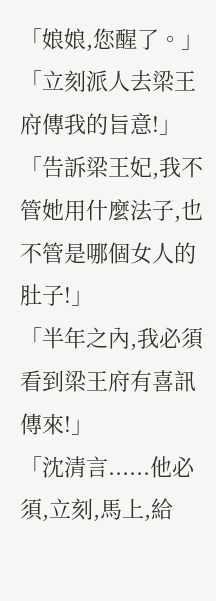「娘娘,您醒了。」
「立刻派人去梁王府傳我的旨意!」
「告訴梁王妃,我不管她用什麼法子,也不管是哪個女人的肚子!」
「半年之內,我必須看到梁王府有喜訊傳來!」
「沈清言......他必須,立刻,馬上,給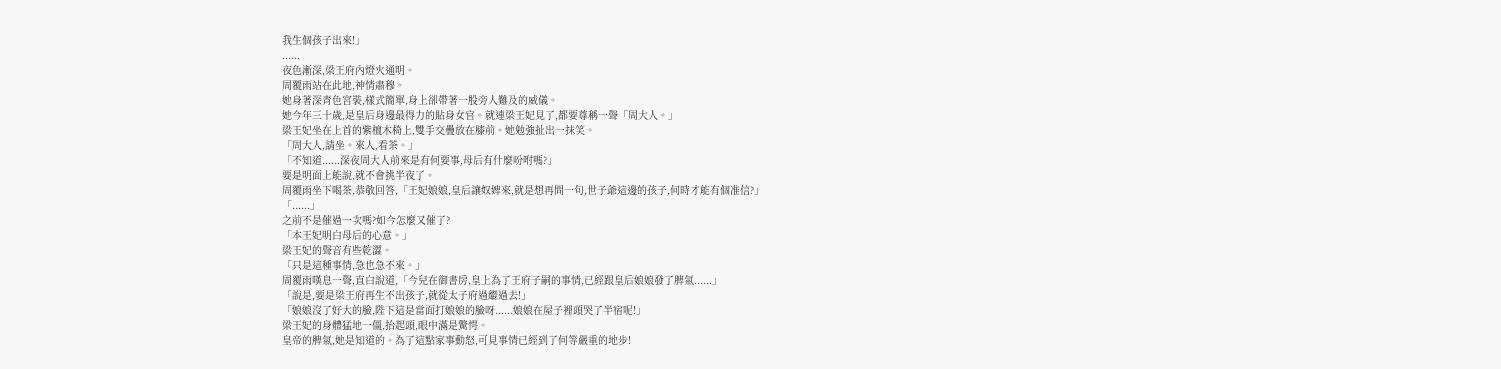我生個孩子出來!」
......
夜色漸深,梁王府內燈火通明。
周覆雨站在此地,神情肅穆。
她身著深青色宮裝,樣式簡單,身上卻帶著一股旁人難及的威儀。
她今年三十歲,是皇后身邊最得力的貼身女官。就連梁王妃見了,都要尊稱一聲「周大人。」
梁王妃坐在上首的紫檀木椅上,雙手交疊放在膝前。她勉強扯出一抹笑。
「周大人,請坐。來人,看茶。」
「不知道......深夜周大人前來是有何要事,母后有什麼吩咐嗎?」
要是明面上能說,就不會挑半夜了。
周覆雨坐下喝茶,恭敬回答,「王妃娘娘,皇后讓奴婢來,就是想再問一句,世子爺這邊的孩子,何時才能有個准信?」
「......」
之前不是催過一次嗎?如今怎麼又催了?
「本王妃明白母后的心意。」
梁王妃的聲音有些乾澀。
「只是這種事情,急也急不來。」
周覆雨嘆息一聲,直白說道,「今兒在御書房,皇上為了王府子嗣的事情,已經跟皇后娘娘發了脾氣......」
「說是,要是梁王府再生不出孩子,就從太子府過繼過去!」
「娘娘沒了好大的臉,陛下這是當面打娘娘的臉呀......娘娘在屋子裡頭哭了半宿呢!」
梁王妃的身體猛地一僵,抬起頭,眼中滿是驚愕。
皇帝的脾氣,她是知道的。為了這點家事動怒,可見事情已經到了何等嚴重的地步!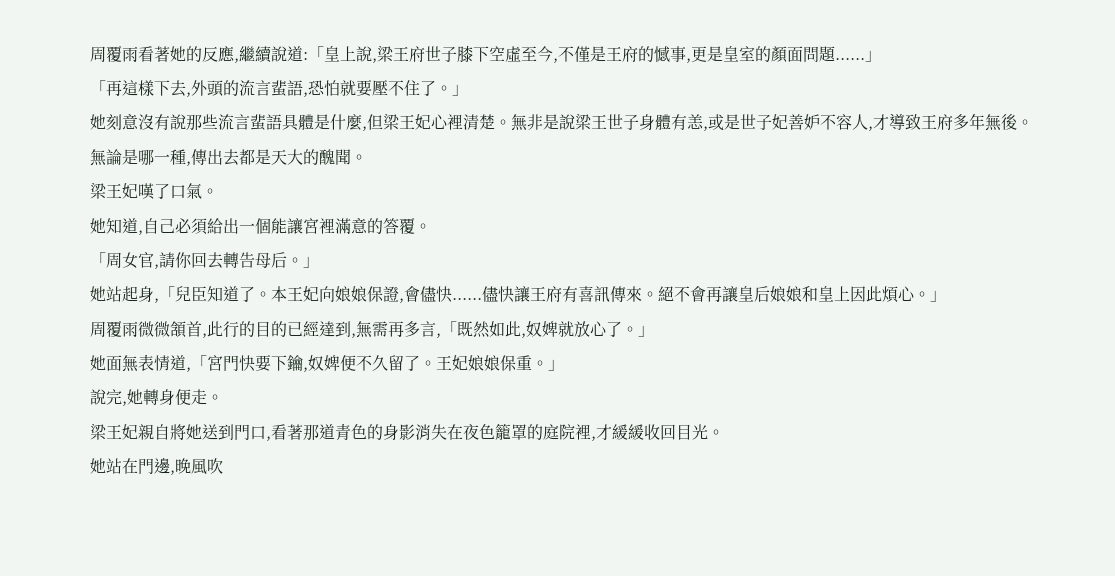周覆雨看著她的反應,繼續說道:「皇上說,梁王府世子膝下空虛至今,不僅是王府的憾事,更是皇室的顏面問題......」
「再這樣下去,外頭的流言蜚語,恐怕就要壓不住了。」
她刻意沒有說那些流言蜚語具體是什麼,但梁王妃心裡清楚。無非是說梁王世子身體有恙,或是世子妃善妒不容人,才導致王府多年無後。
無論是哪一種,傳出去都是天大的醜聞。
梁王妃嘆了口氣。
她知道,自己必須給出一個能讓宮裡滿意的答覆。
「周女官,請你回去轉告母后。」
她站起身,「兒臣知道了。本王妃向娘娘保證,會儘快......儘快讓王府有喜訊傳來。絕不會再讓皇后娘娘和皇上因此煩心。」
周覆雨微微頷首,此行的目的已經達到,無需再多言,「既然如此,奴婢就放心了。」
她面無表情道,「宮門快要下鑰,奴婢便不久留了。王妃娘娘保重。」
說完,她轉身便走。
梁王妃親自將她送到門口,看著那道青色的身影消失在夜色籠罩的庭院裡,才緩緩收回目光。
她站在門邊,晚風吹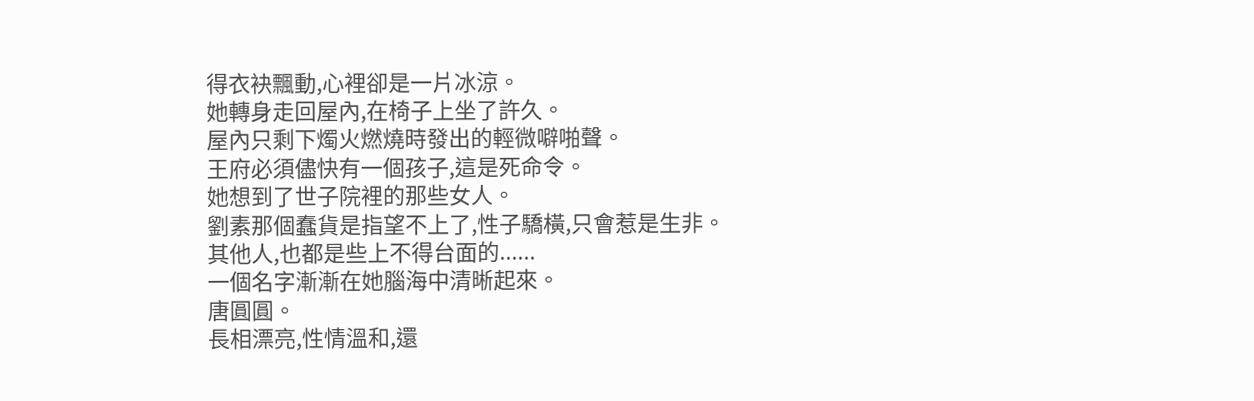得衣袂飄動,心裡卻是一片冰涼。
她轉身走回屋內,在椅子上坐了許久。
屋內只剩下燭火燃燒時發出的輕微噼啪聲。
王府必須儘快有一個孩子,這是死命令。
她想到了世子院裡的那些女人。
劉素那個蠢貨是指望不上了,性子驕橫,只會惹是生非。
其他人,也都是些上不得台面的......
一個名字漸漸在她腦海中清晰起來。
唐圓圓。
長相漂亮,性情溫和,還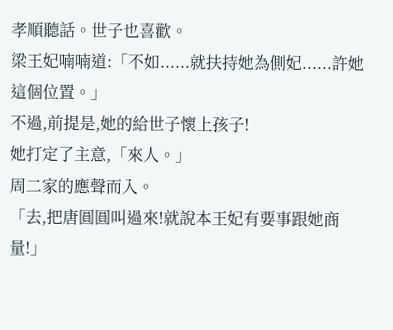孝順聽話。世子也喜歡。
梁王妃喃喃道:「不如......就扶持她為側妃......許她這個位置。」
不過,前提是,她的給世子懷上孩子!
她打定了主意,「來人。」
周二家的應聲而入。
「去,把唐圓圓叫過來!就說本王妃有要事跟她商量!」